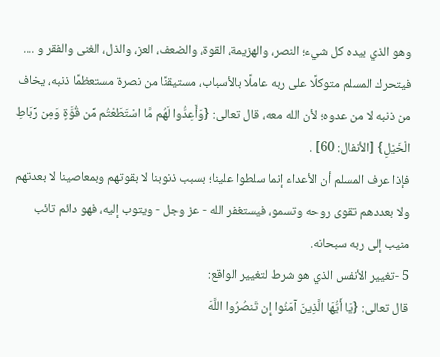وهو الذي بيده كل شيء؛ النصر، والهزيمة، القوة، والضعف، العز، والذل، الغنى والفقر و .... فيتحرك المسلم متوكلًا على ربه عاملًا بالأسباب، مستيقنًا من نصرة مستعظمًا ذنبه، يخاف من ذنبه لا من عدوه؛ لأن الله معه، قال تعالى: {وَأَعِدُّوا لَهُم مَّا اسْتَطَعْتُم مِّن قُوَّةٍ وَمِن رِّبَاطِ الْخَيْلِ} [الأنفال: 60] .
فإذا عرف المسلم أن الأعداء إنما سلطوا علينا؛ بسبب ذنوبنا لا بقوتهم وبمعاصينا لا بعدتهم ولا بعددهم تقوى روحه وتسمو، فيستغفر الله - عز وجل - ويتوب إليه، فهو دائم تائب منيب إلى ربه سبحانه.
5 -تغيير الأنفس الذي هو شرط لتغيير الواقع:
قال تعالى: {يَا أَيُّهَا الَّذِينَ آمَنُوا إِن تَنصُرُوا اللَّهَ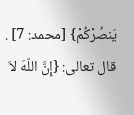يَنصُرْكُمْ} [محمد: 7] .
قال تعالى: {إِنَّ اللّهَ لاَ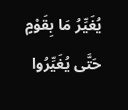يُغَيِّرُ مَا بِقَوْمٍ حَتَّى يُغَيِّرُوا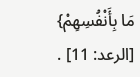مَا بِأَنْفُسِهِمْ} [الرعد: 11] .